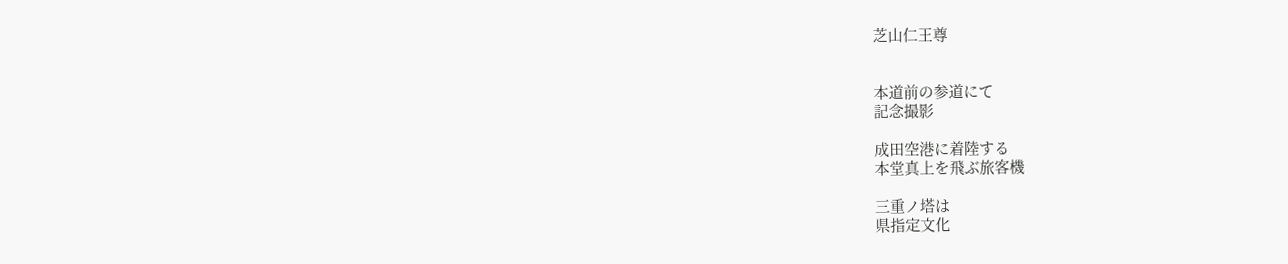芝山仁王尊


本道前の参道にて
記念撮影

成田空港に着陸する
本堂真上を飛ぶ旅客機

三重ノ塔は
県指定文化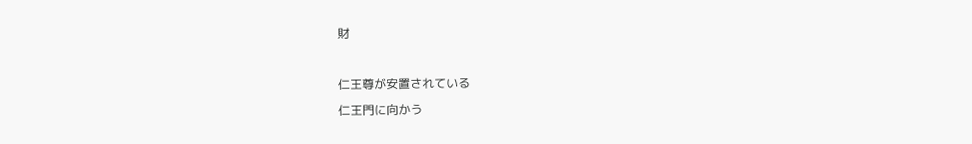財

仁王尊が安置されている
仁王門に向かう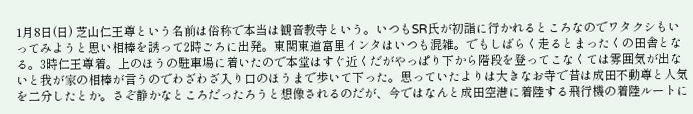1月8日(日) 芝山仁王尊という名前は俗称で本当は観音教寺という。いつもSR氏が初詣に行かれるところなのでワタクシもいってみようと思い相棒を誘って2時ごろに出発。東関東道富里インタはいつも混雑。でもしばらく走るとまったくの田舎となる。3時仁王尊着。上のほうの駐車場に着いたので本堂はすぐ近くだがやっぱり下から階段を登ってこなくては雰囲気が出ないと我が家の相棒が言うのでわざわざ入り口のほうまで歩いて下った。思っていたよりは大きなお寺で昔は成田不動尊と人気を二分したとか。さぞ静かなところだったろうと想像されるのだが、今ではなんと成田空港に着陸する飛行機の着陸ルートに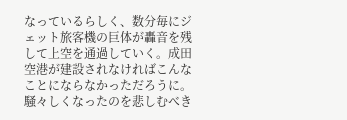なっているらしく、数分毎にジェット旅客機の巨体が轟音を残して上空を通過していく。成田空港が建設されなければこんなことにならなかっただろうに。騒々しくなったのを悲しむべき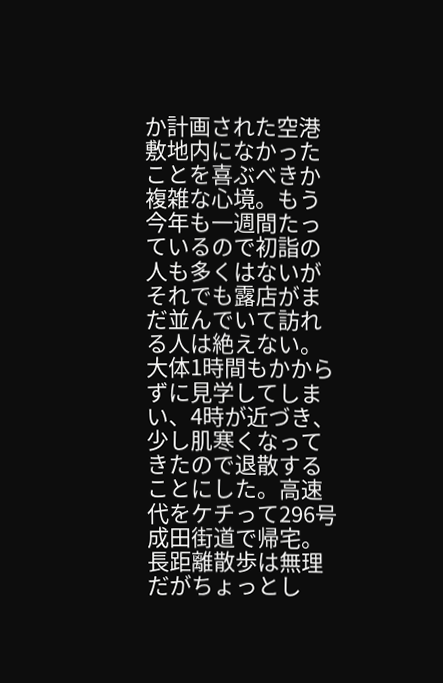か計画された空港敷地内になかったことを喜ぶべきか複雑な心境。もう今年も一週間たっているので初詣の人も多くはないがそれでも露店がまだ並んでいて訪れる人は絶えない。大体1時間もかからずに見学してしまい、4時が近づき、少し肌寒くなってきたので退散することにした。高速代をケチって296号成田街道で帰宅。長距離散歩は無理だがちょっとし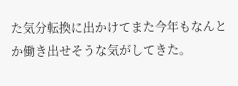た気分転換に出かけてまた今年もなんとか働き出せそうな気がしてきた。